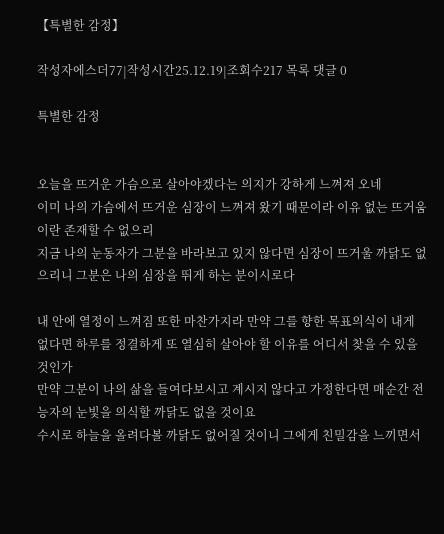【특별한 감정】

작성자에스더77|작성시간25.12.19|조회수217 목록 댓글 0

특별한 감정


오늘을 뜨거운 가슴으로 살아야겠다는 의지가 강하게 느껴져 오네
이미 나의 가슴에서 뜨거운 심장이 느껴져 왔기 때문이라 이유 없는 뜨거움이란 존재할 수 없으리
지금 나의 눈동자가 그분을 바라보고 있지 않다면 심장이 뜨거울 까닭도 없으리니 그분은 나의 심장을 뛰게 하는 분이시로다

내 안에 열정이 느껴짐 또한 마찬가지라 만약 그를 향한 목표의식이 내게 없다면 하루를 정결하게 또 열심히 살아야 할 이유를 어디서 찾을 수 있을 것인가
만약 그분이 나의 삶을 들여다보시고 계시지 않다고 가정한다면 매순간 전능자의 눈빛을 의식할 까닭도 없을 것이요
수시로 하늘을 올려다볼 까닭도 없어질 것이니 그에게 친밀감을 느끼면서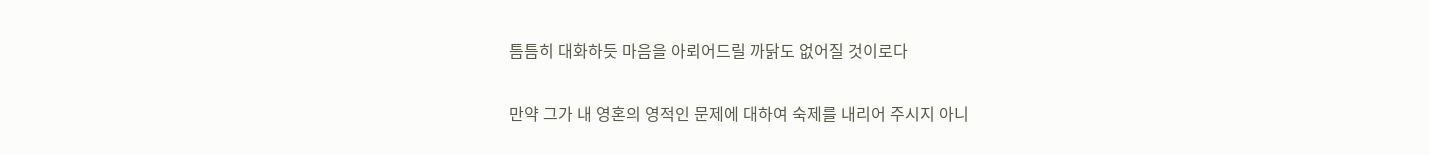틈틈히 대화하듯 마음을 아뢰어드릴 까닭도 없어질 것이로다

만약 그가 내 영혼의 영적인 문제에 대하여 숙제를 내리어 주시지 아니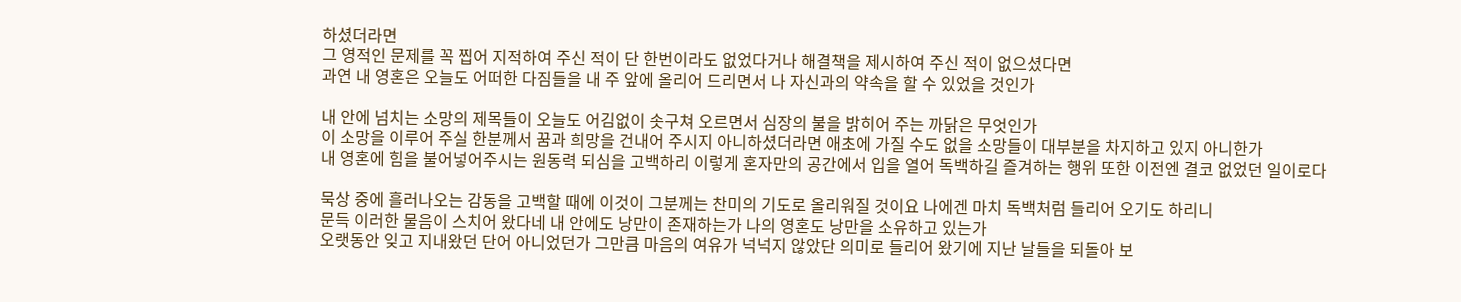하셨더라면
그 영적인 문제를 꼭 찝어 지적하여 주신 적이 단 한번이라도 없었다거나 해결책을 제시하여 주신 적이 없으셨다면
과연 내 영혼은 오늘도 어떠한 다짐들을 내 주 앞에 올리어 드리면서 나 자신과의 약속을 할 수 있었을 것인가

내 안에 넘치는 소망의 제목들이 오늘도 어김없이 솟구쳐 오르면서 심장의 불을 밝히어 주는 까닭은 무엇인가
이 소망을 이루어 주실 한분께서 꿈과 희망을 건내어 주시지 아니하셨더라면 애초에 가질 수도 없을 소망들이 대부분을 차지하고 있지 아니한가
내 영혼에 힘을 불어넣어주시는 원동력 되심을 고백하리 이렇게 혼자만의 공간에서 입을 열어 독백하길 즐겨하는 행위 또한 이전엔 결코 없었던 일이로다

묵상 중에 흘러나오는 감동을 고백할 때에 이것이 그분께는 찬미의 기도로 올리워질 것이요 나에겐 마치 독백처럼 들리어 오기도 하리니
문득 이러한 물음이 스치어 왔다네 내 안에도 낭만이 존재하는가 나의 영혼도 낭만을 소유하고 있는가
오랫동안 잊고 지내왔던 단어 아니었던가 그만큼 마음의 여유가 넉넉지 않았단 의미로 들리어 왔기에 지난 날들을 되돌아 보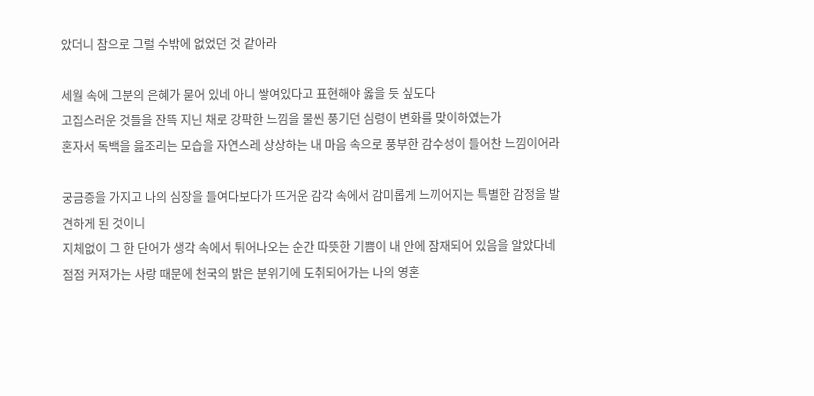았더니 참으로 그럴 수밖에 없었던 것 같아라

세월 속에 그분의 은혜가 묻어 있네 아니 쌓여있다고 표현해야 옳을 듯 싶도다
고집스러운 것들을 잔뜩 지닌 채로 강팍한 느낌을 물씬 풍기던 심령이 변화를 맞이하였는가
혼자서 독백을 읊조리는 모습을 자연스레 상상하는 내 마음 속으로 풍부한 감수성이 들어찬 느낌이어라

궁금증을 가지고 나의 심장을 들여다보다가 뜨거운 감각 속에서 감미롭게 느끼어지는 특별한 감정을 발견하게 된 것이니
지체없이 그 한 단어가 생각 속에서 튀어나오는 순간 따뜻한 기쁨이 내 안에 잠재되어 있음을 알았다네
점점 커져가는 사랑 때문에 천국의 밝은 분위기에 도취되어가는 나의 영혼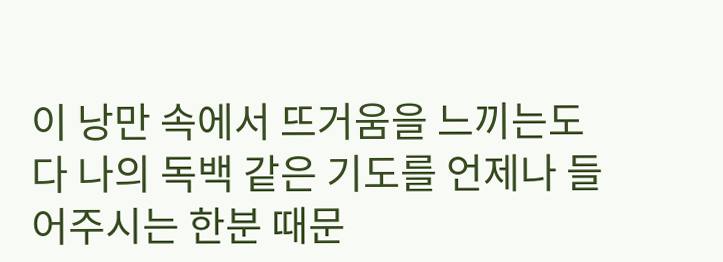이 낭만 속에서 뜨거움을 느끼는도다 나의 독백 같은 기도를 언제나 들어주시는 한분 때문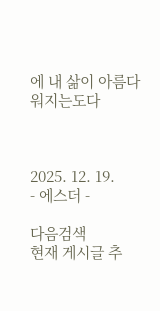에 내 삶이 아름다워지는도다



2025. 12. 19.
- 에스더 -

다음검색
현재 게시글 추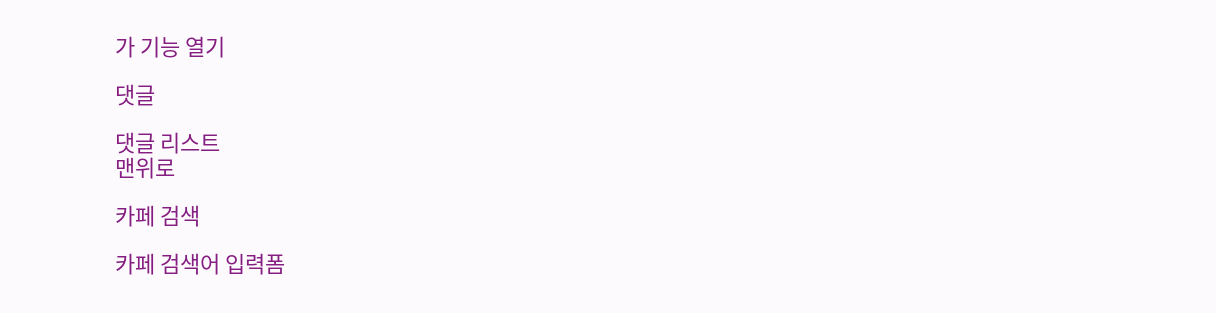가 기능 열기

댓글

댓글 리스트
맨위로

카페 검색

카페 검색어 입력폼